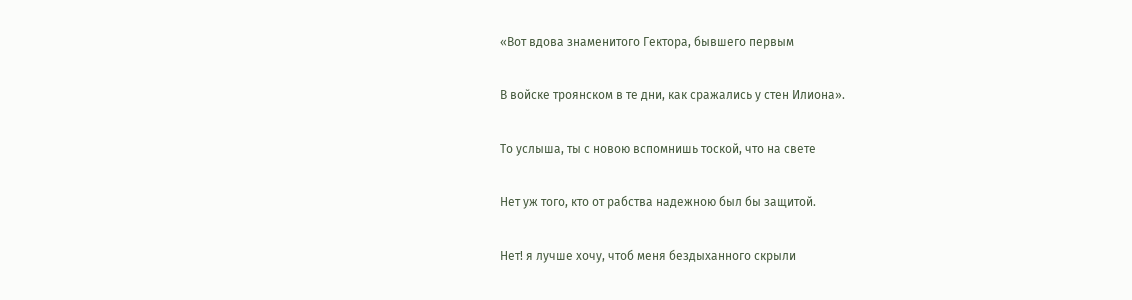«Вот вдова знаменитого Гектора, бывшего первым

В войске троянском в те дни, как сражались у стен Илиона».

То услыша, ты с новою вспомнишь тоской, что на свете

Нет уж того, кто от рабства надежною был бы защитой.

Нет! я лучше хочу, чтоб меня бездыханного скрыли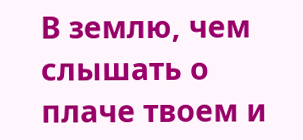В землю, чем слышать о плаче твоем и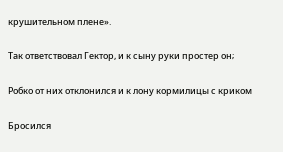крушительном плене».

Так ответствовал Гектор, и к сыну руки простер он;

Робко от них отклонился и к лону кормилицы с криком

Бросился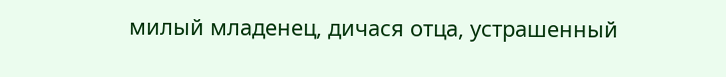милый младенец, дичася отца, устрашенный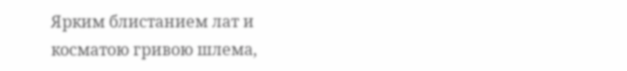Ярким блистанием лат и косматою гривою шлема,